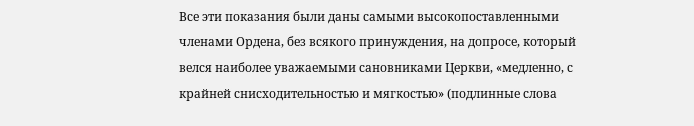Все эти показания были даны самыми высокопоставленными членами Ордена, без всякого принуждения, на допросе, который велся наиболее уважаемыми сановниками Церкви, «медленно, с крайней снисходительностью и мягкостью» (подлинные слова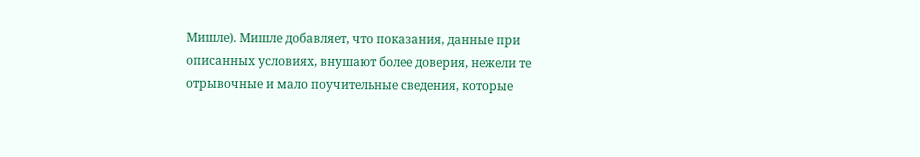Мишле). Мишле добавляет, что показания, данные при описанных условиях, внушают более доверия, нежели те отрывочные и мало поучительные сведения, которые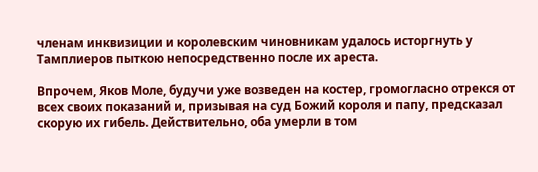членам инквизиции и королевским чиновникам удалось исторгнуть у Тамплиеров пыткою непосредственно после их ареста.

Впрочем, Яков Моле, будучи уже возведен на костер, громогласно отрекся от всех своих показаний и, призывая на суд Божий короля и папу, предсказал скорую их гибель. Действительно, оба умерли в том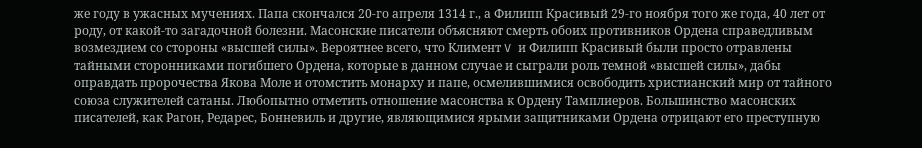же году в ужасных мучениях. Папа скончался 20-го апреля 1314 г., а Филипп Красивый 29-го ноября того же года, 40 лет от роду, от какой-то загадочной болезни. Масонские писатели объясняют смерть обоих противников Ордена справедливым возмездием со стороны «высшей силы». Вероятнее всего, что Климент V и Филипп Красивый были просто отравлены тайными сторонниками погибшего Ордена, которые в данном случае и сыграли роль темной «высшей силы», дабы оправдать пророчества Якова Моле и отомстить монарху и папе, осмелившимися освободить христианский мир от тайного союза служителей сатаны. Любопытно отметить отношение масонства к Ордену Тамплиеров. Большинство масонских писателей, как Рагон, Редарес, Бонневиль и другие, являющимися ярыми защитниками Ордена отрицают его преступную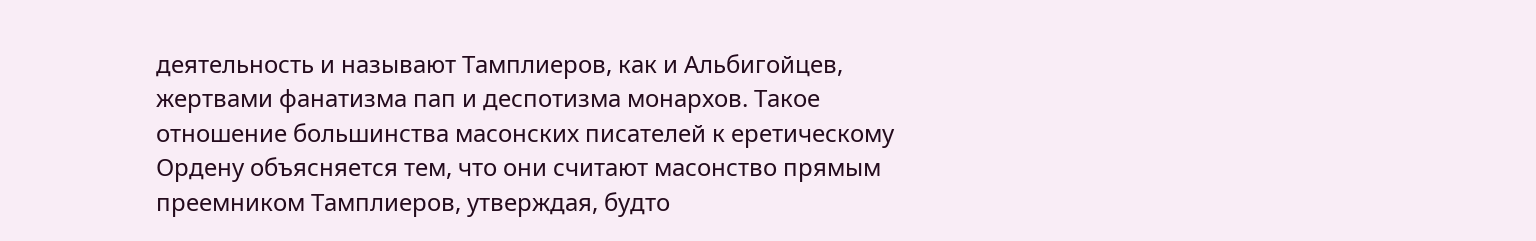деятельность и называют Тамплиеров, как и Альбигойцев, жертвами фанатизма пап и деспотизма монархов. Такое отношение большинства масонских писателей к еретическому Ордену объясняется тем, что они считают масонство прямым преемником Тамплиеров, утверждая, будто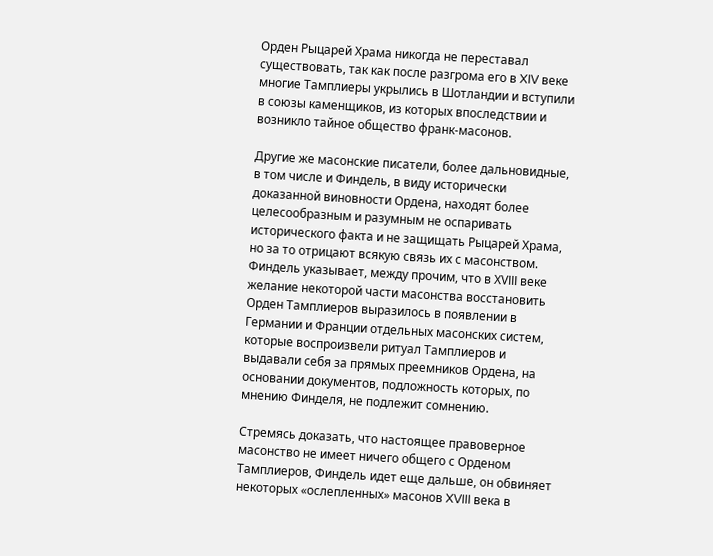Орден Рыцарей Храма никогда не переставал существовать, так как после разгрома его в XIV веке многие Тамплиеры укрылись в Шотландии и вступили в союзы каменщиков, из которых впоследствии и возникло тайное общество франк-масонов.

Другие же масонские писатели, более дальновидные, в том числе и Финдель, в виду исторически доказанной виновности Ордена, находят более целесообразным и разумным не оспаривать исторического факта и не защищать Рыцарей Храма, но за то отрицают всякую связь их с масонством. Финдель указывает, между прочим, что в ХVІІІ веке желание некоторой части масонства восстановить Орден Тамплиеров выразилось в появлении в Германии и Франции отдельных масонских систем, которые воспроизвели ритуал Тамплиеров и выдавали себя за прямых преемников Ордена, на основании документов, подложность которых, по мнению Финделя, не подлежит сомнению.

Стремясь доказать, что настоящее правоверное масонство не имеет ничего общего с Орденом Тамплиеров, Финдель идет еще дальше, он обвиняет некоторых «ослепленных» масонов XVIII века в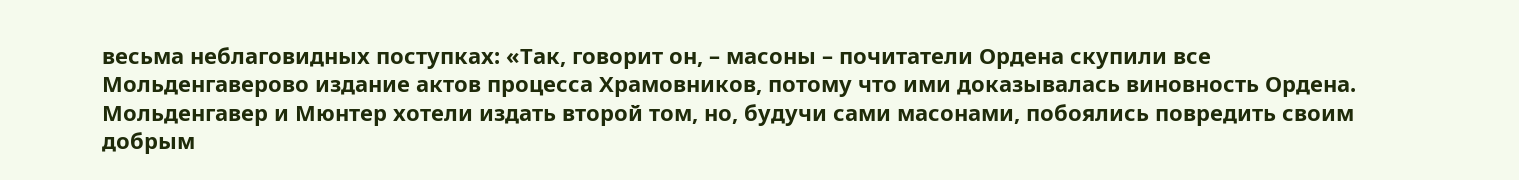весьма неблаговидных поступках: «Так, говорит он, – масоны – почитатели Ордена скупили все Мольденгаверово издание актов процесса Храмовников, потому что ими доказывалась виновность Ордена. Мольденгавер и Мюнтер хотели издать второй том, но, будучи сами масонами, побоялись повредить своим добрым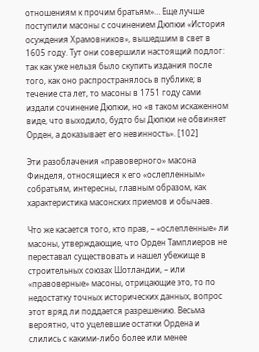отношениям к прочим братьям»… Еще лучше поступили масоны с сочинением Дюпюи «История осуждения Храмовников», вышедшим в свет в 1605 году. Тут они совершили настоящий подлог: так как уже нельзя было скупить издания после того, как оно распространялось в публике; в течение ста лет, то масоны в 1751 году сами издали сочинение Дюпюи, но «в таком искаженном виде, что выходило, будто бы Дюпюи не обвиняет Орден, а доказывает его невинность». [102]

Эти разоблачения «правоверного» масона Финделя, относящиеся к его «ослепленным» собратьям, интересны, главным образом, как характеристика масонских приемов и обычаев.

Что же касается того, кто прав, – «ослепленные» ли масоны, утверждающие, что Орден Тамплиеров не переставал существовать и нашел убежище в строительных союзах Шотландии, – или «правоверные» масоны, отрицающие это, то по недостатку точных исторических данных, вопрос этот вряд ли поддается разрешению. Весьма вероятно, что уцелевшие остатки Ордена и слились с какими-либо более или менее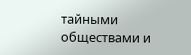тайными обществами и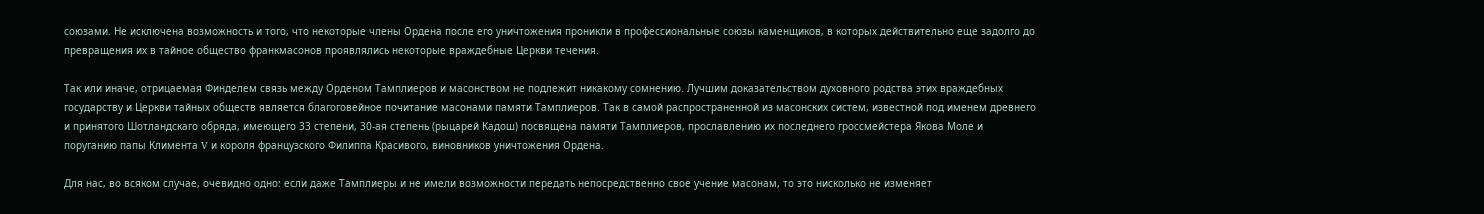союзами. Не исключена возможность и того, что некоторые члены Ордена после его уничтожения проникли в профессиональные союзы каменщиков, в которых действительно еще задолго до превращения их в тайное общество франкмасонов проявлялись некоторые враждебные Церкви течения.

Так или иначе, отрицаемая Финделем связь между Орденом Тамплиеров и масонством не подлежит никакому сомнению. Лучшим доказательством духовного родства этих враждебных государству и Церкви тайных обществ является благоговейное почитание масонами памяти Тамплиеров. Так в самой распространенной из масонских систем, известной под именем древнего и принятого Шотландскаго обряда, имеющего 33 степени, 30-ая степень (рыцарей Кадош) посвящена памяти Тамплиеров, прославлению их последнего гроссмейстера Якова Моле и поруганию папы Климента V и короля французского Филиппа Красивого, виновников уничтожения Ордена.

Для нас, во всяком случае, очевидно одно: если даже Тамплиеры и не имели возможности передать непосредственно свое учение масонам, то это нисколько не изменяет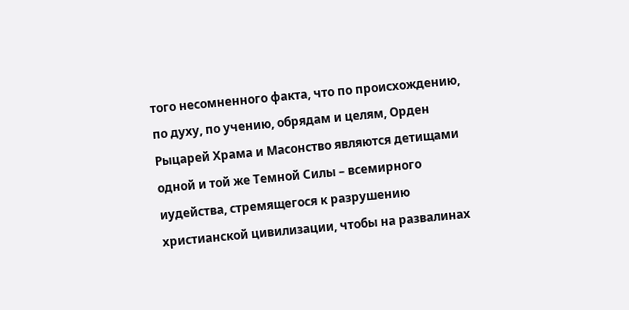того несомненного факта, что по происхождению, по духу, по учению, обрядам и целям, Орден Рыцарей Храма и Масонство являются детищами одной и той же Темной Силы – всемирного иудейства, стремящегося к разрушению христианской цивилизации, чтобы на развалинах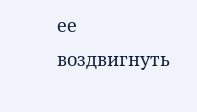ее воздвигнуть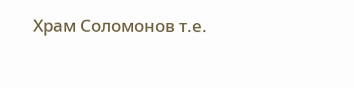Храм Соломонов т.е.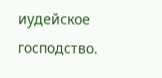иудейское господство.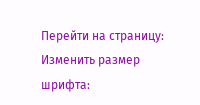Перейти на страницу:
Изменить размер шрифта: